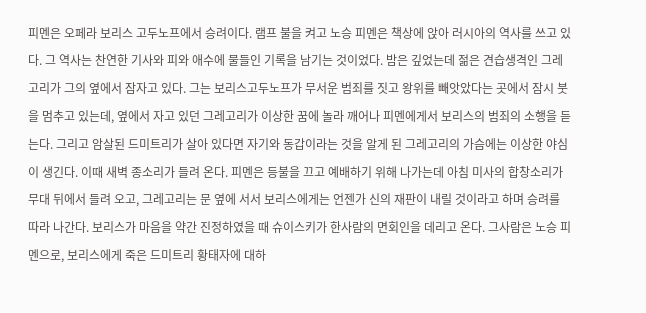피멘은 오페라 보리스 고두노프에서 승려이다. 램프 불을 켜고 노승 피멘은 책상에 앉아 러시아의 역사를 쓰고 있다. 그 역사는 찬연한 기사와 피와 애수에 물들인 기록을 남기는 것이었다. 밤은 깊었는데 젊은 견습생격인 그레고리가 그의 옆에서 잠자고 있다. 그는 보리스고두노프가 무서운 범죄를 짓고 왕위를 빼앗았다는 곳에서 잠시 붓을 멈추고 있는데, 옆에서 자고 있던 그레고리가 이상한 꿈에 놀라 깨어나 피멘에게서 보리스의 범죄의 소행을 듣는다. 그리고 암살된 드미트리가 살아 있다면 자기와 동갑이라는 것을 알게 된 그레고리의 가슴에는 이상한 야심이 생긴다. 이때 새벽 종소리가 들려 온다. 피멘은 등불을 끄고 예배하기 위해 나가는데 아침 미사의 합창소리가 무대 뒤에서 들려 오고, 그레고리는 문 옆에 서서 보리스에게는 언젠가 신의 재판이 내릴 것이라고 하며 승려를 따라 나간다. 보리스가 마음을 약간 진정하였을 때 슈이스키가 한사람의 면회인을 데리고 온다. 그사람은 노승 피멘으로, 보리스에게 죽은 드미트리 황태자에 대하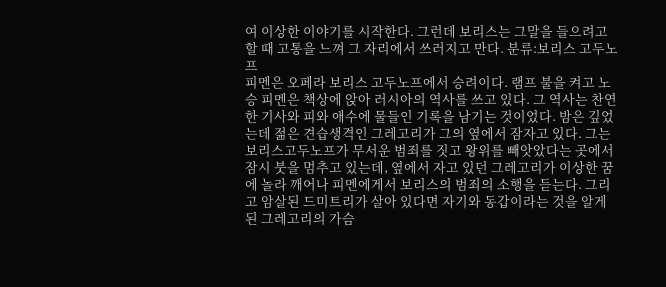여 이상한 이야기를 시작한다. 그런데 보리스는 그말을 들으려고 할 때 고통을 느껴 그 자리에서 쓰러지고 만다. 분류:보리스 고두노프
피멘은 오페라 보리스 고두노프에서 승려이다. 램프 불을 켜고 노승 피멘은 책상에 앉아 러시아의 역사를 쓰고 있다. 그 역사는 찬연한 기사와 피와 애수에 물들인 기록을 남기는 것이었다. 밤은 깊었는데 젊은 견습생격인 그레고리가 그의 옆에서 잠자고 있다. 그는 보리스고두노프가 무서운 범죄를 짓고 왕위를 빼앗았다는 곳에서 잠시 붓을 멈추고 있는데, 옆에서 자고 있던 그레고리가 이상한 꿈에 놀라 깨어나 피멘에게서 보리스의 범죄의 소행을 듣는다. 그리고 암살된 드미트리가 살아 있다면 자기와 동갑이라는 것을 알게 된 그레고리의 가슴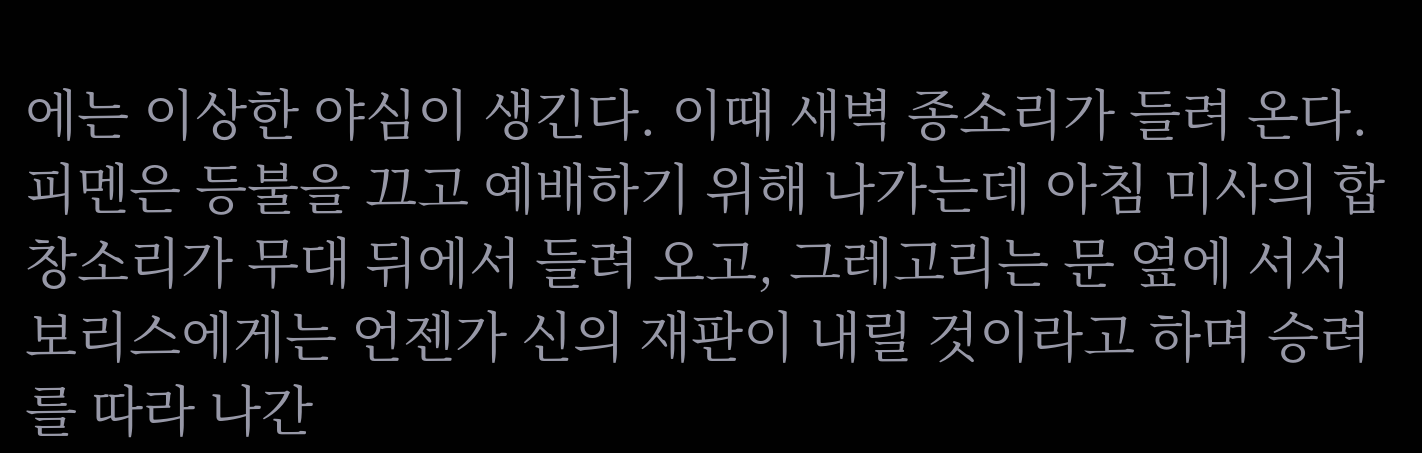에는 이상한 야심이 생긴다. 이때 새벽 종소리가 들려 온다. 피멘은 등불을 끄고 예배하기 위해 나가는데 아침 미사의 합창소리가 무대 뒤에서 들려 오고, 그레고리는 문 옆에 서서 보리스에게는 언젠가 신의 재판이 내릴 것이라고 하며 승려를 따라 나간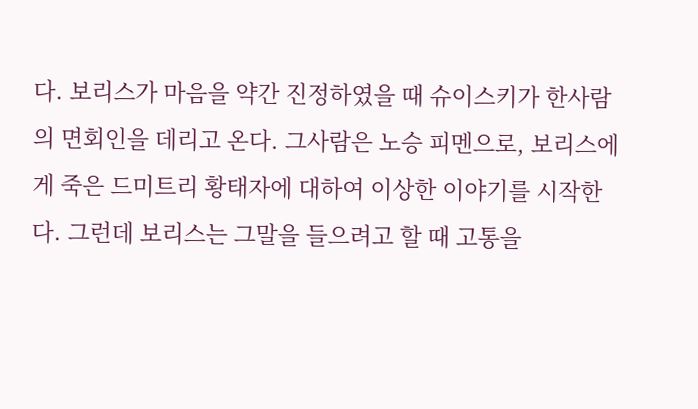다. 보리스가 마음을 약간 진정하였을 때 슈이스키가 한사람의 면회인을 데리고 온다. 그사람은 노승 피멘으로, 보리스에게 죽은 드미트리 황태자에 대하여 이상한 이야기를 시작한다. 그런데 보리스는 그말을 들으려고 할 때 고통을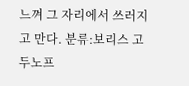느껴 그 자리에서 쓰러지고 만다. 분류:보리스 고두노프